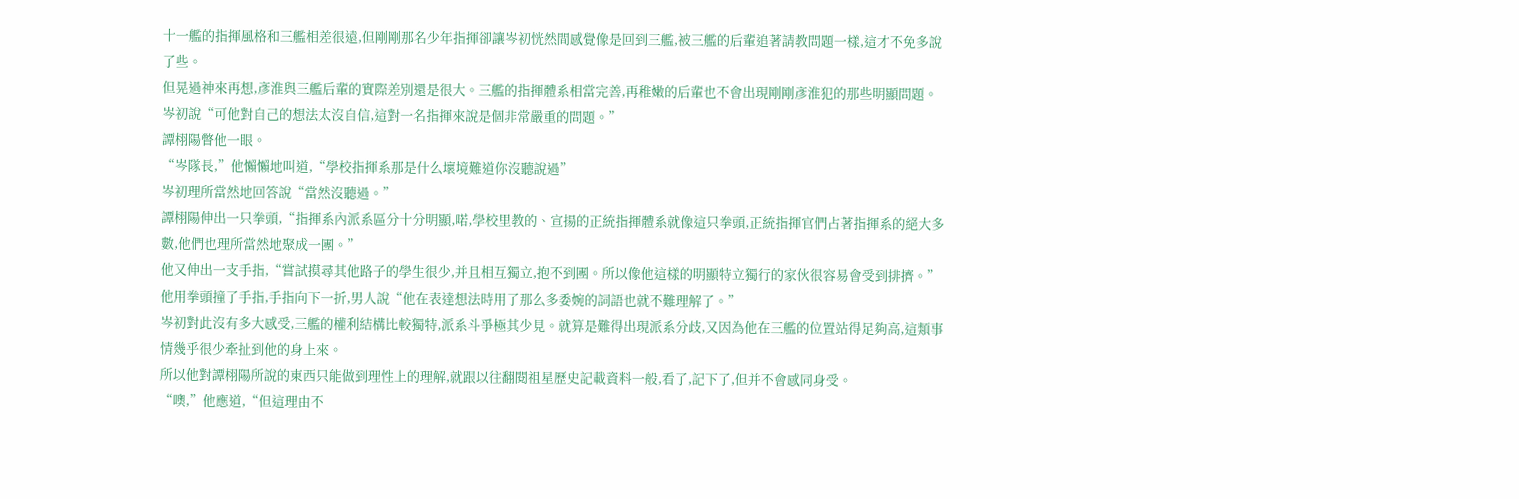十一艦的指揮風格和三艦相差很遠,但剛剛那名少年指揮卻讓岑初恍然間感覺像是回到三艦,被三艦的后輩追著請教問題一樣,這才不免多說了些。
但晃過神來再想,彥淮與三艦后輩的實際差別還是很大。三艦的指揮體系相當完善,再稚嫩的后輩也不會出現剛剛彥淮犯的那些明顯問題。
岑初說“可他對自己的想法太沒自信,這對一名指揮來說是個非常嚴重的問題。”
譚栩陽瞥他一眼。
“岑隊長,”他懶懶地叫道,“學校指揮系那是什么壞境難道你沒聽說過”
岑初理所當然地回答說“當然沒聽過。”
譚栩陽伸出一只拳頭,“指揮系內派系區分十分明顯,喏,學校里教的、宣揚的正統指揮體系就像這只拳頭,正統指揮官們占著指揮系的絕大多數,他們也理所當然地聚成一團。”
他又伸出一支手指,“嘗試摸尋其他路子的學生很少,并且相互獨立,抱不到團。所以像他這樣的明顯特立獨行的家伙很容易會受到排擠。”
他用拳頭撞了手指,手指向下一折,男人說“他在表達想法時用了那么多委婉的詞語也就不難理解了。”
岑初對此沒有多大感受,三艦的權利結構比較獨特,派系斗爭極其少見。就算是難得出現派系分歧,又因為他在三艦的位置站得足夠高,這類事情幾乎很少牽扯到他的身上來。
所以他對譚栩陽所說的東西只能做到理性上的理解,就跟以往翻閱祖星歷史記載資料一般,看了,記下了,但并不會感同身受。
“噢,”他應道,“但這理由不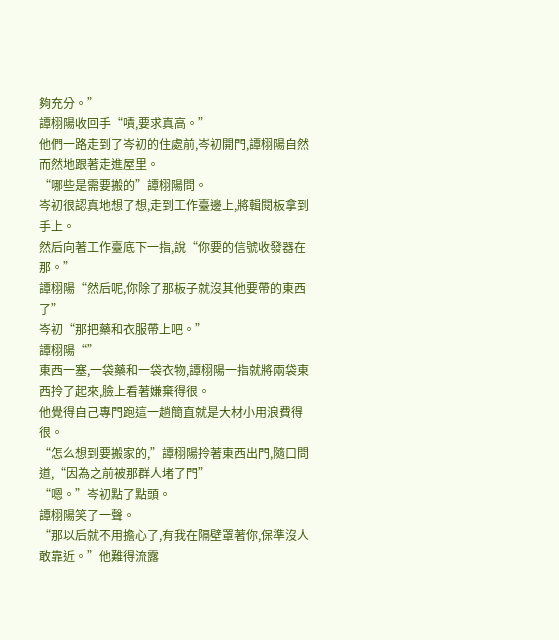夠充分。”
譚栩陽收回手“嘖,要求真高。”
他們一路走到了岑初的住處前,岑初開門,譚栩陽自然而然地跟著走進屋里。
“哪些是需要搬的”譚栩陽問。
岑初很認真地想了想,走到工作臺邊上,將輯閱板拿到手上。
然后向著工作臺底下一指,說“你要的信號收發器在那。”
譚栩陽“然后呢,你除了那板子就沒其他要帶的東西了”
岑初“那把藥和衣服帶上吧。”
譚栩陽“”
東西一塞,一袋藥和一袋衣物,譚栩陽一指就將兩袋東西拎了起來,臉上看著嫌棄得很。
他覺得自己專門跑這一趟簡直就是大材小用浪費得很。
“怎么想到要搬家的,”譚栩陽拎著東西出門,隨口問道,“因為之前被那群人堵了門”
“嗯。”岑初點了點頭。
譚栩陽笑了一聲。
“那以后就不用擔心了,有我在隔壁罩著你,保準沒人敢靠近。”他難得流露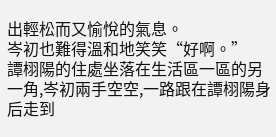出輕松而又愉悅的氣息。
岑初也難得溫和地笑笑“好啊。”
譚栩陽的住處坐落在生活區一區的另一角,岑初兩手空空,一路跟在譚栩陽身后走到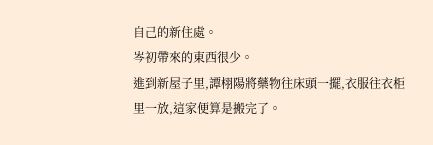自己的新住處。
岑初帶來的東西很少。
進到新屋子里,譚栩陽將藥物往床頭一擺,衣服往衣柜里一放,這家便算是搬完了。